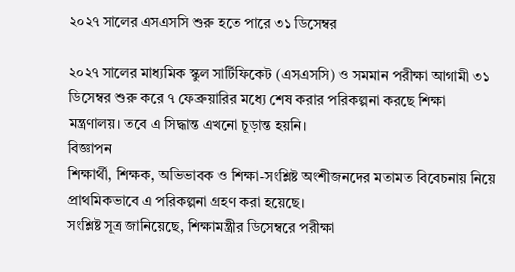২০২৭ সালের এসএসসি শুরু হতে পারে ৩১ ডিসেম্বর

২০২৭ সালের মাধ্যমিক স্কুল সার্টিফিকেট (এসএসসি) ও সমমান পরীক্ষা আগামী ৩১ ডিসেম্বর শুরু করে ৭ ফেব্রুয়ারির মধ্যে শেষ করার পরিকল্পনা করছে শিক্ষা মন্ত্রণালয়। তবে এ সিদ্ধান্ত এখনো চূড়ান্ত হয়নি।
বিজ্ঞাপন
শিক্ষার্থী, শিক্ষক, অভিভাবক ও শিক্ষা-সংশ্লিষ্ট অংশীজনদের মতামত বিবেচনায় নিয়ে প্রাথমিকভাবে এ পরিকল্পনা গ্রহণ করা হয়েছে।
সংশ্লিষ্ট সূত্র জানিয়েছে, শিক্ষামন্ত্রীর ডিসেম্বরে পরীক্ষা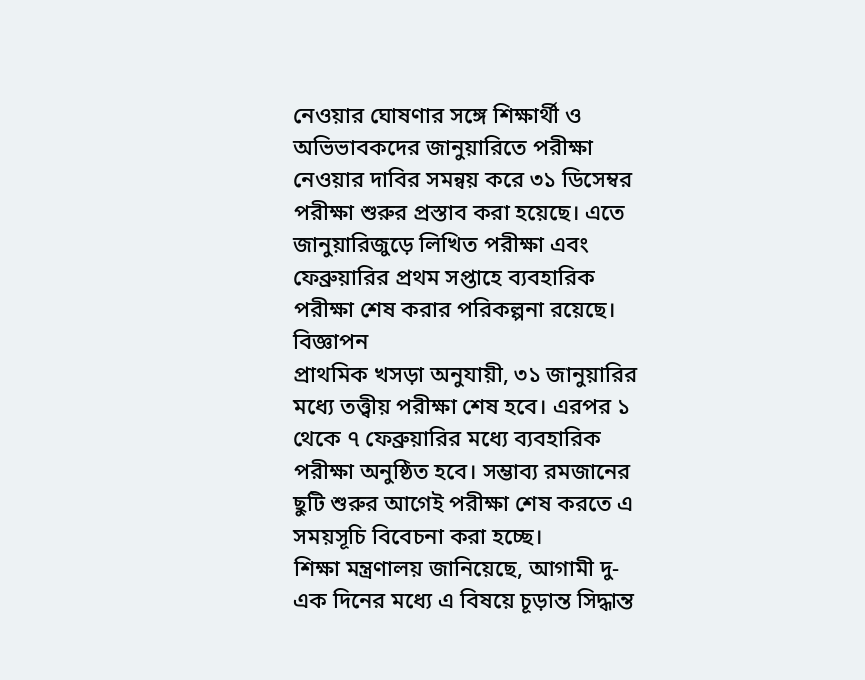নেওয়ার ঘোষণার সঙ্গে শিক্ষার্থী ও অভিভাবকদের জানুয়ারিতে পরীক্ষা নেওয়ার দাবির সমন্বয় করে ৩১ ডিসেম্বর পরীক্ষা শুরুর প্রস্তাব করা হয়েছে। এতে জানুয়ারিজুড়ে লিখিত পরীক্ষা এবং ফেব্রুয়ারির প্রথম সপ্তাহে ব্যবহারিক পরীক্ষা শেষ করার পরিকল্পনা রয়েছে।
বিজ্ঞাপন
প্রাথমিক খসড়া অনুযায়ী, ৩১ জানুয়ারির মধ্যে তত্ত্বীয় পরীক্ষা শেষ হবে। এরপর ১ থেকে ৭ ফেব্রুয়ারির মধ্যে ব্যবহারিক পরীক্ষা অনুষ্ঠিত হবে। সম্ভাব্য রমজানের ছুটি শুরুর আগেই পরীক্ষা শেষ করতে এ সময়সূচি বিবেচনা করা হচ্ছে।
শিক্ষা মন্ত্রণালয় জানিয়েছে, আগামী দু-এক দিনের মধ্যে এ বিষয়ে চূড়ান্ত সিদ্ধান্ত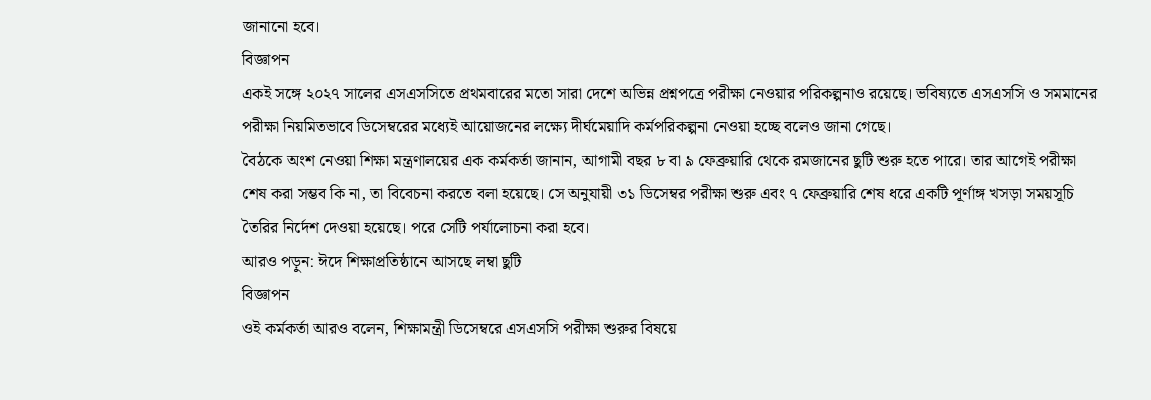জানানো হবে।
বিজ্ঞাপন
একই সঙ্গে ২০২৭ সালের এসএসসিতে প্রথমবারের মতো সারা দেশে অভিন্ন প্রশ্নপত্রে পরীক্ষা নেওয়ার পরিকল্পনাও রয়েছে। ভবিষ্যতে এসএসসি ও সমমানের পরীক্ষা নিয়মিতভাবে ডিসেম্বরের মধ্যেই আয়োজনের লক্ষ্যে দীর্ঘমেয়াদি কর্মপরিকল্পনা নেওয়া হচ্ছে বলেও জানা গেছে।
বৈঠকে অংশ নেওয়া শিক্ষা মন্ত্রণালয়ের এক কর্মকর্তা জানান, আগামী বছর ৮ বা ৯ ফেব্রুয়ারি থেকে রমজানের ছুটি শুরু হতে পারে। তার আগেই পরীক্ষা শেষ করা সম্ভব কি না, তা বিবেচনা করতে বলা হয়েছে। সে অনুযায়ী ৩১ ডিসেম্বর পরীক্ষা শুরু এবং ৭ ফেব্রুয়ারি শেষ ধরে একটি পূর্ণাঙ্গ খসড়া সময়সূচি তৈরির নির্দেশ দেওয়া হয়েছে। পরে সেটি পর্যালোচনা করা হবে।
আরও পড়ুন: ঈদে শিক্ষাপ্রতিষ্ঠানে আসছে লম্বা ছুটি
বিজ্ঞাপন
ওই কর্মকর্তা আরও বলেন, শিক্ষামন্ত্রী ডিসেম্বরে এসএসসি পরীক্ষা শুরুর বিষয়ে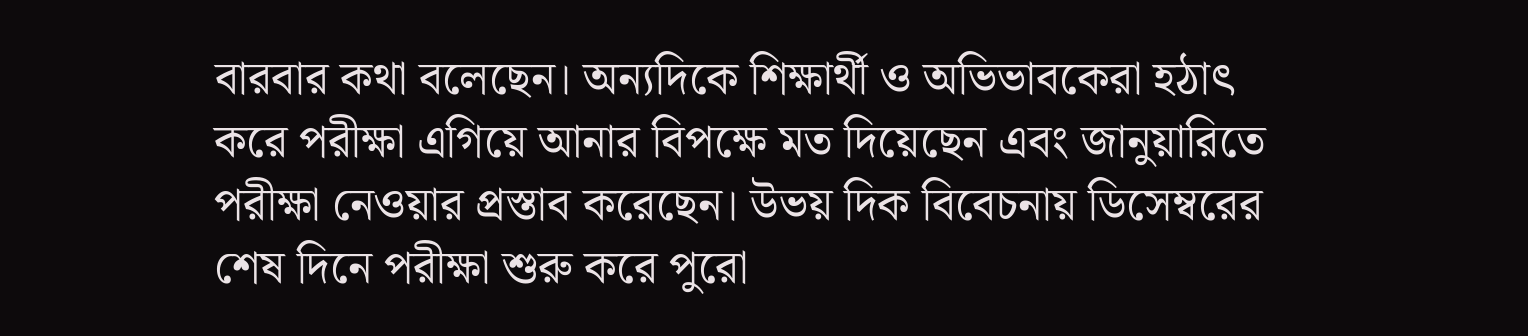বারবার কথা বলেছেন। অন্যদিকে শিক্ষার্থী ও অভিভাবকেরা হঠাৎ করে পরীক্ষা এগিয়ে আনার বিপক্ষে মত দিয়েছেন এবং জানুয়ারিতে পরীক্ষা নেওয়ার প্রস্তাব করেছেন। উভয় দিক বিবেচনায় ডিসেম্বরের শেষ দিনে পরীক্ষা শুরু করে পুরো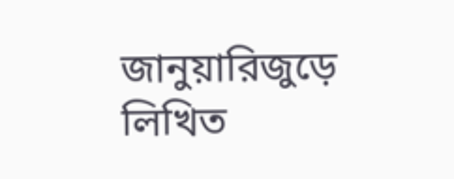জানুয়ারিজুড়ে লিখিত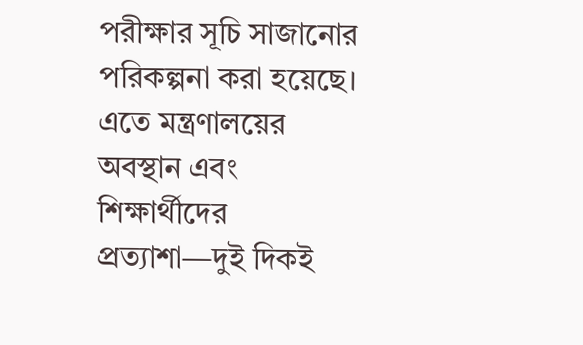পরীক্ষার সূচি সাজানোর পরিকল্পনা করা হয়েছে। এতে মন্ত্রণালয়ের অবস্থান এবং শিক্ষার্থীদের প্রত্যাশা—দুই দিকই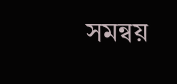সমন্বয়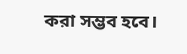করা সম্ভব হবে।